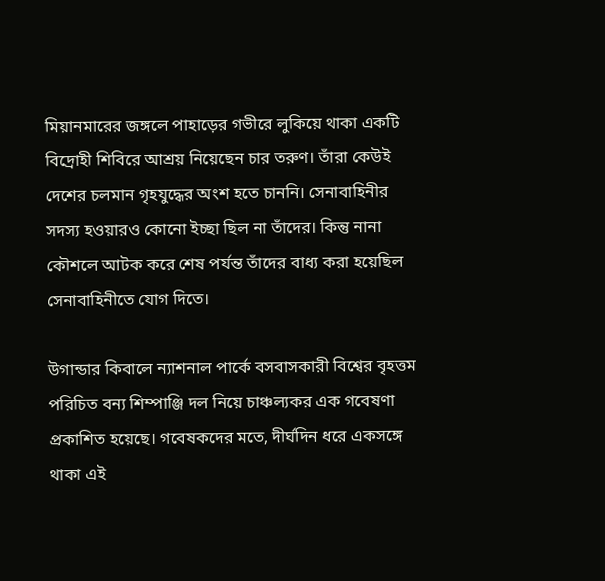মিয়ানমারের জঙ্গলে পাহাড়ের গভীরে লুকিয়ে থাকা একটি বিদ্রোহী শিবিরে আশ্রয় নিয়েছেন চার তরুণ। তাঁরা কেউই দেশের চলমান গৃহযুদ্ধের অংশ হতে চাননি। সেনাবাহিনীর সদস্য হওয়ারও কোনো ইচ্ছা ছিল না তাঁদের। কিন্তু নানা কৌশলে আটক করে শেষ পর্যন্ত তাঁদের বাধ্য করা হয়েছিল সেনাবাহিনীতে যোগ দিতে।

উগান্ডার কিবালে ন্যাশনাল পার্কে বসবাসকারী বিশ্বের বৃহত্তম পরিচিত বন্য শিম্পাঞ্জি দল নিয়ে চাঞ্চল্যকর এক গবেষণা প্রকাশিত হয়েছে। গবেষকদের মতে, দীর্ঘদিন ধরে একসঙ্গে থাকা এই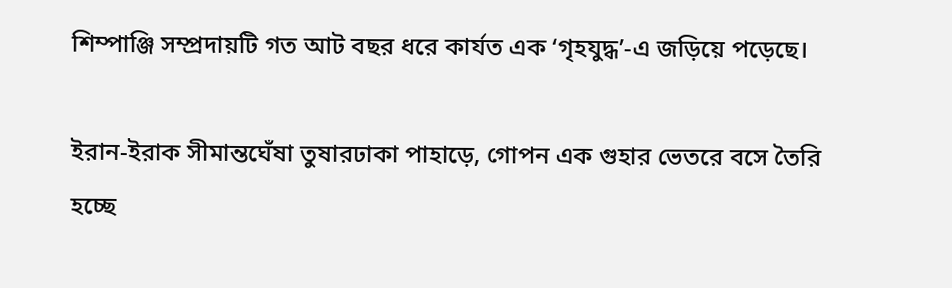শিম্পাঞ্জি সম্প্রদায়টি গত আট বছর ধরে কার্যত এক ‘গৃহযুদ্ধ’-এ জড়িয়ে পড়েছে।

ইরান-ইরাক সীমান্তঘেঁষা তুষারঢাকা পাহাড়ে, গোপন এক গুহার ভেতরে বসে তৈরি হচ্ছে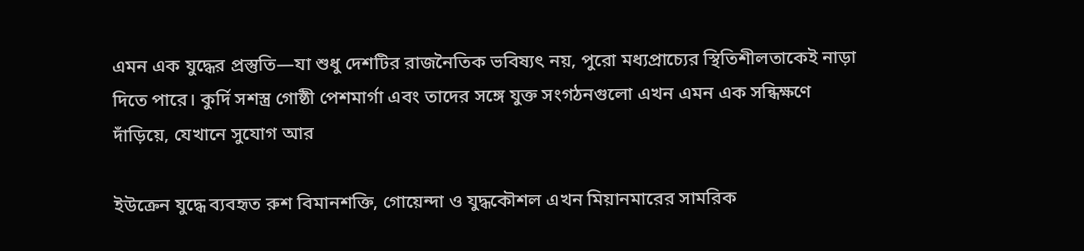এমন এক যুদ্ধের প্রস্তুতি—যা শুধু দেশটির রাজনৈতিক ভবিষ্যৎ নয়, পুরো মধ্যপ্রাচ্যের স্থিতিশীলতাকেই নাড়া দিতে পারে। কুর্দি সশস্ত্র গোষ্ঠী পেশমার্গা এবং তাদের সঙ্গে যুক্ত সংগঠনগুলো এখন এমন এক সন্ধিক্ষণে দাঁড়িয়ে, যেখানে সুযোগ আর

ইউক্রেন যুদ্ধে ব্যবহৃত রুশ বিমানশক্তি, গোয়েন্দা ও যুদ্ধকৌশল এখন মিয়ানমারের সামরিক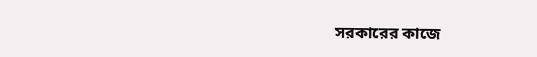সরকারের কাজে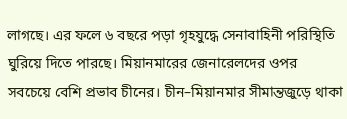লাগছে। এর ফলে ৬ বছরে পড়া গৃহযুদ্ধে সেনাবাহিনী পরিস্থিতি ঘুরিয়ে দিতে পারছে। মিয়ানমারের জেনারেলদের ওপর সবচেয়ে বেশি প্রভাব চীনের। চীন–মিয়ানমার সীমান্তজুড়ে থাকা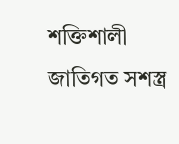শক্তিশালী জাতিগত সশস্ত্র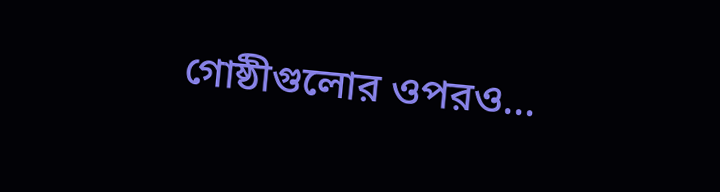গোষ্ঠীগুলোর ওপরও...